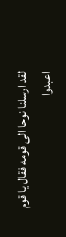لقد ارسلنا نوحا الى قومه فقال يا قوم اعبدوا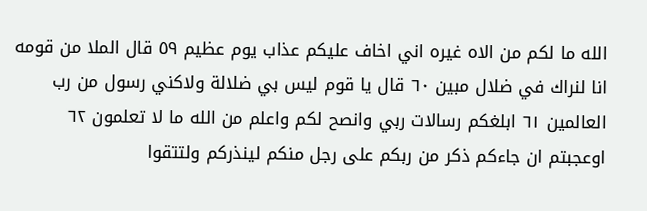الله ما لكم من الاه غيره اني اخاف عليكم عذاب يوم عظيم ٥٩ قال الملا من قومه انا لنراك في ضلال مبين ٦٠ قال يا قوم ليس بي ضلالة ولاكني رسول من رب العالمين ٦١ ابلغكم رسالات ربي وانصح لكم واعلم من الله ما لا تعلمون ٦٢ اوعجبتم ان جاءكم ذكر من ربكم على رجل منكم لينذركم ولتتقوا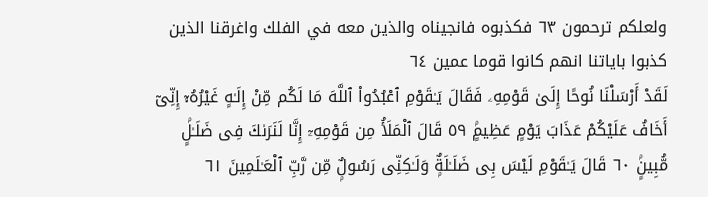ولعلكم ترحمون ٦٣ فكذبوه فانجيناه والذين معه في الفلك واغرقنا الذين كذبوا باياتنا انهم كانوا قوما عمين ٦٤
لَقَدْ أَرْسَلْنَا نُوحًا إِلَىٰ قَوْمِهِۦ فَقَالَ يَـٰقَوْمِ ٱعْبُدُوا۟ ٱللَّهَ مَا لَكُم مِّنْ إِلَـٰهٍ غَيْرُهُۥٓ إِنِّىٓ أَخَافُ عَلَيْكُمْ عَذَابَ يَوْمٍ عَظِيمٍۢ ٥٩ قَالَ ٱلْمَلَأُ مِن قَوْمِهِۦٓ إِنَّا لَنَرَىٰكَ فِى ضَلَـٰلٍۢ مُّبِينٍۢ ٦٠ قَالَ يَـٰقَوْمِ لَيْسَ بِى ضَلَـٰلَةٌۭ وَلَـٰكِنِّى رَسُولٌۭ مِّن رَّبِّ ٱلْعَـٰلَمِينَ ٦١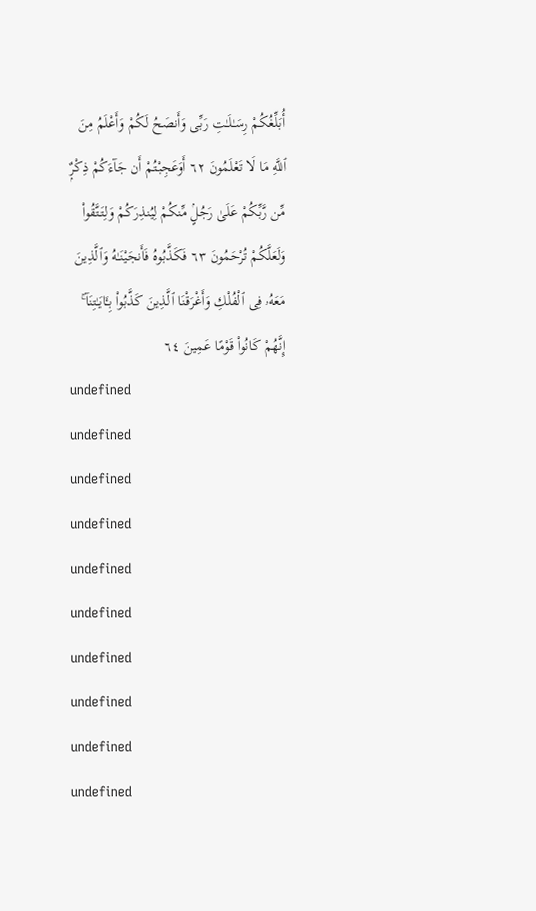أُبَلِّغُكُمْ رِسَـٰلَـٰتِ رَبِّى وَأَنصَحُ لَكُمْ وَأَعْلَمُ مِنَ ٱللَّهِ مَا لَا تَعْلَمُونَ ٦٢ أَوَعَجِبْتُمْ أَن جَآءَكُمْ ذِكْرٌۭ مِّن رَّبِّكُمْ عَلَىٰ رَجُلٍۢ مِّنكُمْ لِيُنذِرَكُمْ وَلِتَتَّقُوا۟ وَلَعَلَّكُمْ تُرْحَمُونَ ٦٣ فَكَذَّبُوهُ فَأَنجَيْنَـٰهُ وَٱلَّذِينَ مَعَهُۥ فِى ٱلْفُلْكِ وَأَغْرَقْنَا ٱلَّذِينَ كَذَّبُوا۟ بِـَٔايَـٰتِنَآ ۚ إِنَّهُمْ كَانُوا۟ قَوْمًا عَمِينَ ٦٤
undefined
undefined
undefined
undefined
undefined
undefined
undefined
undefined
undefined
undefined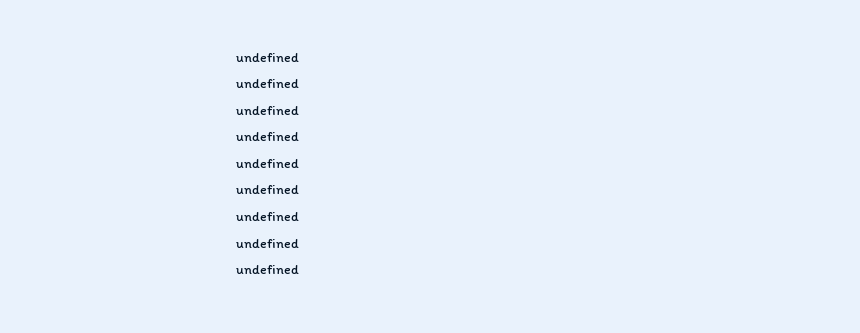undefined
undefined
undefined
undefined
undefined
undefined
undefined
undefined
undefined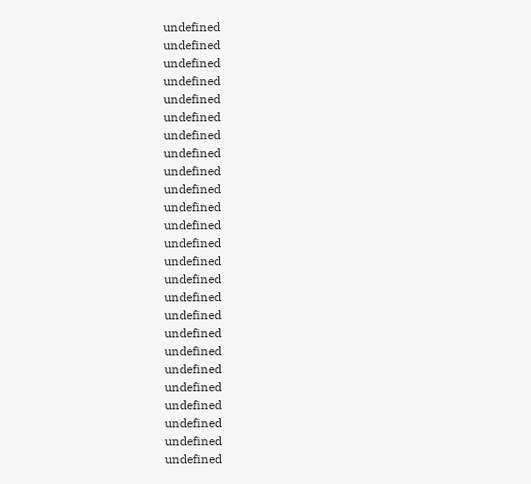undefined
undefined
undefined
undefined
undefined
undefined
undefined
undefined
undefined
undefined
undefined
undefined
undefined
undefined
undefined
undefined
undefined
undefined
undefined
undefined
undefined
undefined
undefined
undefined
undefined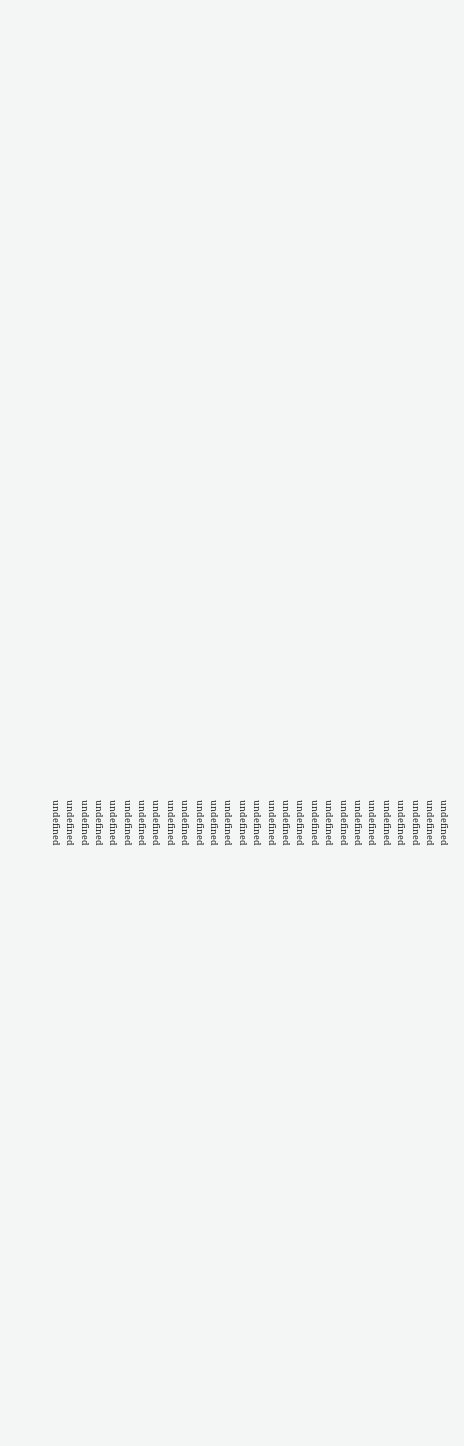undefined
undefined
undefined
undefined
undefined
undefined
undefined
undefined
undefined
undefined
undefined
undefined
undefined
undefined
undefined
undefined
undefined
undefined
undefined
undefined
undefined
undefined
undefined
undefined
undefined
undefined
undefined
undefined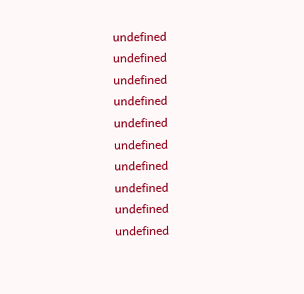undefined
undefined
undefined
undefined
undefined
undefined
undefined
undefined
undefined
undefined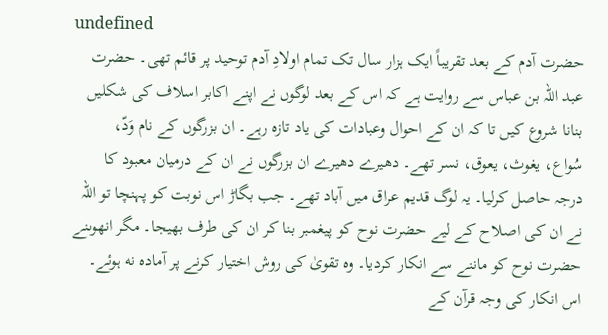undefined
حضرت آدم کے بعد تقریباً ایک ہزار سال تک تمام اولادِ آدم توحید پر قائم تھی۔ حضرت عبد اللہ بن عباس سے روایت ہے کہ اس کے بعد لوگوں نے اپنے اکابر اسلاف کی شکلیں بنانا شروع کیں تا کہ ان کے احوال وعبادات کی یاد تازہ رہے۔ ان بزرگوں کے نام وَدّ، سُواع، یغوث، یعوق، نسر تھے۔ دھیرے دھیرے ان بزرگوں نے ان کے درمیان معبود کا درجہ حاصل کرلیا۔ یہ لوگ قدیم عراق میں آباد تھے۔ جب بگاڑ اس نوبت کو پہنچا تو اللہ نے ان کی اصلاح کے لیے حضرت نوح کو پیغمبر بنا کر ان کی طرف بھیجا۔ مگر انھوںنے حضرت نوح کو ماننے سے انکار کردیا۔ وہ تقویٰ کی روش اختیار کرنے پر آمادہ نه ہوئے۔
اس انکار کی وجہ قرآن کے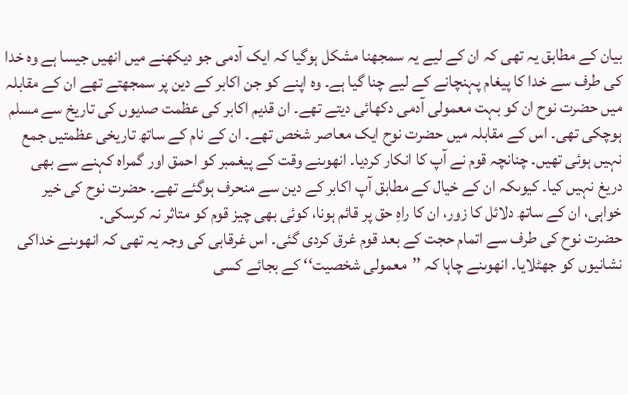بیان کے مطابق یہ تھی کہ ان کے لیے یہ سمجھنا مشکل ہوگیا کہ ایک آدمی جو دیکھنے میں انھیں جیسا ہے وہ خدا کی طرف سے خدا کا پیغام پہنچانے کے لیے چنا گیا ہے۔ وہ اپنے کو جن اکابر کے دین پر سمجھتے تھے ان کے مقابلہ میں حضرت نوح ان کو بہت معمولی آدمی دکھائی دیتے تھے۔ ان قدیم اکابر کی عظمت صدیوں کی تاریخ سے مسلم ہوچکی تھی۔ اس کے مقابلہ میں حضرت نوح ایک معاصر شخص تھے۔ ان کے نام کے ساتھ تاریخی عظمتیں جمع نہیں ہوئی تھیں۔ چنانچہ قوم نے آپ کا انکار کردیا۔ انھوںنے وقت کے پیغمبر کو احمق اور گمراہ کہنے سے بھی دریغ نہیں کیا۔ کیوںکہ ان کے خیال کے مطابق آپ اکابر کے دین سے منحرف ہوگئے تھے۔ حضرت نوح کی خیر خواہی، ان کے ساتھ دلائل کا زور، ان کا راہِ حق پر قائم ہونا، کوئی بھی چیز قوم کو متاثر نہ کرسکی۔
حضرت نوح کی طرف سے اتمام حجت کے بعد قوم غرق کردی گئی۔ اس غرقابی کی وجہ یہ تھی کہ انھوںنے خداکی نشانیوں کو جھٹلایا۔ انھوںنے چاہا کہ ’’معمولی شخصیت‘‘ کے بجائے کسی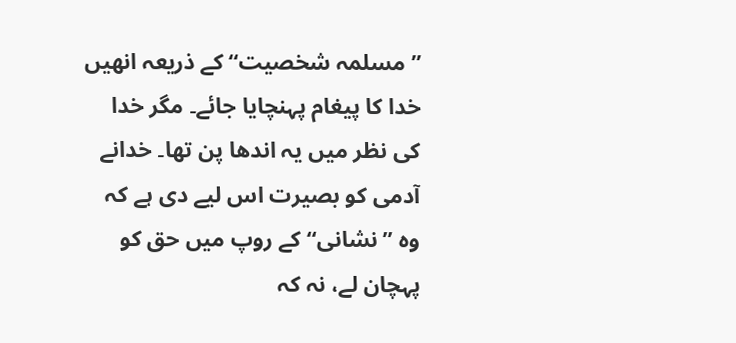’’مسلمہ شخصیت‘‘ کے ذریعہ انھیں خدا کا پیغام پہنچایا جائے۔ مگر خدا کی نظر میں یہ اندھا پن تھا۔ خدانے آدمی کو بصیرت اس ليے دی ہے کہ وہ ’’نشانی‘‘ کے روپ میں حق کو پہچان لے، نہ کہ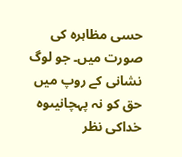حسی مظاہرہ کی صورت میں۔ جو لوگ نشانی کے روپ میں حق کو نہ پہچانیںوہ خداکی نظر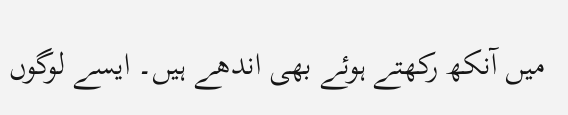میں آنکھ رکھتے ہوئے بھی اندھے ہیں۔ ایسے لوگوں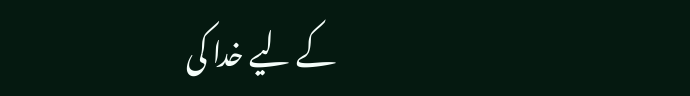کے لیے خدا کی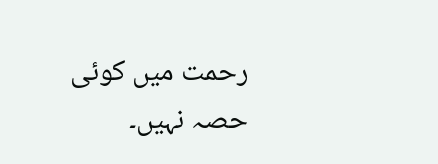رحمت میں کوئی حصہ نہیں۔